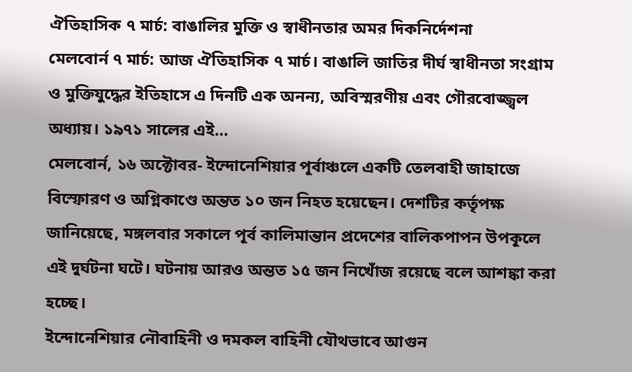ঐতিহাসিক ৭ মার্চ: বাঙালির মুক্তি ও স্বাধীনতার অমর দিকনির্দেশনা
মেলবোর্ন ৭ মার্চ: আজ ঐতিহাসিক ৭ মার্চ। বাঙালি জাতির দীর্ঘ স্বাধীনতা সংগ্রাম ও মুক্তিযুদ্ধের ইতিহাসে এ দিনটি এক অনন্য, অবিস্মরণীয় এবং গৌরবোজ্জ্বল অধ্যায়। ১৯৭১ সালের এই…
মেলবোর্ন, ১৬ অক্টোবর- ইন্দোনেশিয়ার পূর্বাঞ্চলে একটি তেলবাহী জাহাজে বিস্ফোরণ ও অগ্নিকাণ্ডে অন্তত ১০ জন নিহত হয়েছেন। দেশটির কর্তৃপক্ষ জানিয়েছে, মঙ্গলবার সকালে পূর্ব কালিমান্তান প্রদেশের বালিকপাপন উপকূলে এই দুর্ঘটনা ঘটে। ঘটনায় আরও অন্তত ১৫ জন নিখোঁজ রয়েছে বলে আশঙ্কা করা হচ্ছে।
ইন্দোনেশিয়ার নৌবাহিনী ও দমকল বাহিনী যৌথভাবে আগুন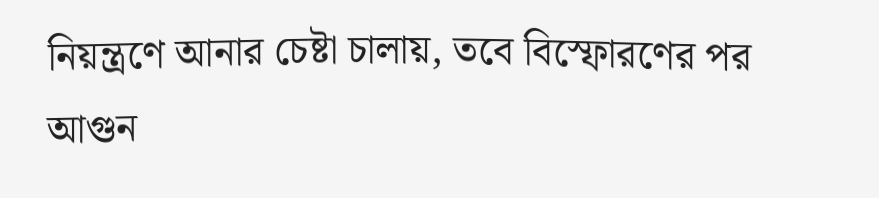নিয়ন্ত্রণে আনার চেষ্টা চালায়, তবে বিস্ফোরণের পর আগুন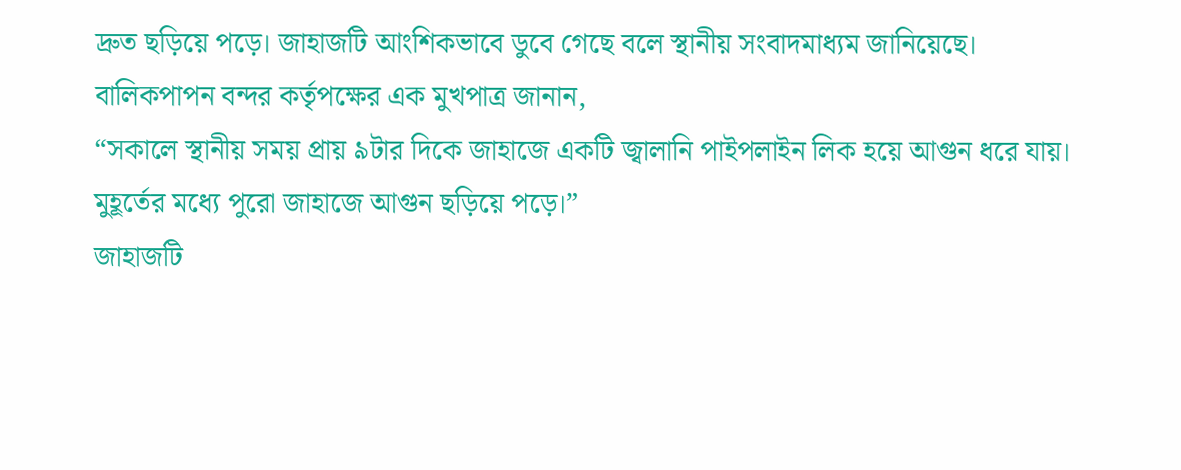দ্রুত ছড়িয়ে পড়ে। জাহাজটি আংশিকভাবে ডুবে গেছে বলে স্থানীয় সংবাদমাধ্যম জানিয়েছে।
বালিকপাপন বন্দর কর্তৃপক্ষের এক মুখপাত্র জানান,
“সকালে স্থানীয় সময় প্রায় ৯টার দিকে জাহাজে একটি জ্বালানি পাইপলাইন লিক হয়ে আগুন ধরে যায়। মুহূর্তের মধ্যে পুরো জাহাজে আগুন ছড়িয়ে পড়ে।”
জাহাজটি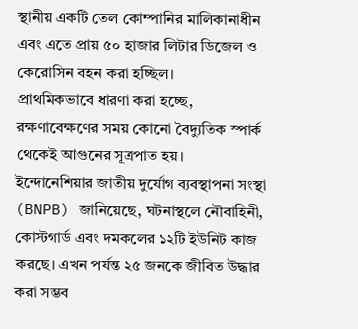স্থানীয় একটি তেল কোম্পানির মালিকানাধীন এবং এতে প্রায় ৫০ হাজার লিটার ডিজেল ও কেরোসিন বহন করা হচ্ছিল।
প্রাথমিকভাবে ধারণা করা হচ্ছে, রক্ষণাবেক্ষণের সময় কোনো বৈদ্যুতিক স্পার্ক থেকেই আগুনের সূত্রপাত হয়।
ইন্দোনেশিয়ার জাতীয় দুর্যোগ ব্যবস্থাপনা সংস্থা (BNPB) জানিয়েছে, ঘটনাস্থলে নৌবাহিনী, কোস্টগার্ড এবং দমকলের ১২টি ইউনিট কাজ করছে। এখন পর্যন্ত ২৫ জনকে জীবিত উদ্ধার করা সম্ভব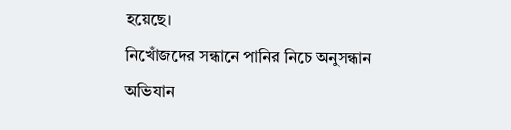হয়েছে।
নিখোঁজদের সন্ধানে পানির নিচে অনুসন্ধান অভিযান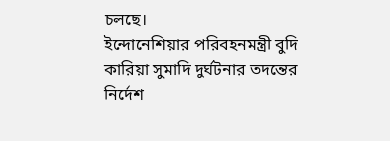চলছে।
ইন্দোনেশিয়ার পরিবহনমন্ত্রী বুদি কারিয়া সুমাদি দুর্ঘটনার তদন্তের নির্দেশ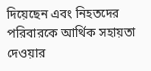দিয়েছেন এবং নিহতদের পরিবারকে আর্থিক সহায়তা দেওয়ার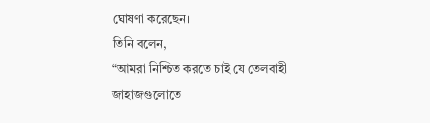ঘোষণা করেছেন।
তিনি বলেন,
“আমরা নিশ্চিত করতে চাই যে তেলবাহী জাহাজগুলোতে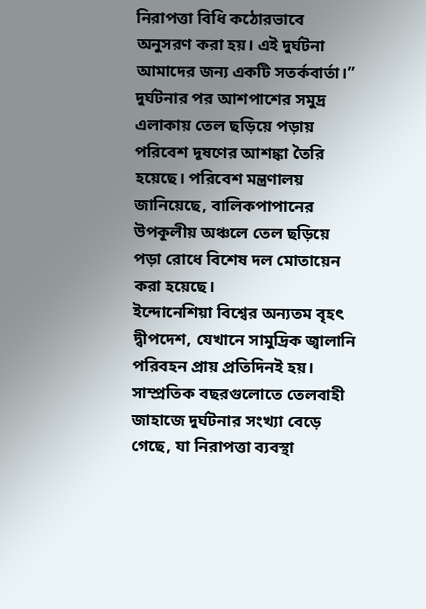নিরাপত্তা বিধি কঠোরভাবে অনুসরণ করা হয়। এই দুর্ঘটনা আমাদের জন্য একটি সতর্কবার্তা।”
দুর্ঘটনার পর আশপাশের সমুদ্র এলাকায় তেল ছড়িয়ে পড়ায় পরিবেশ দূষণের আশঙ্কা তৈরি হয়েছে। পরিবেশ মন্ত্রণালয় জানিয়েছে, বালিকপাপানের উপকূলীয় অঞ্চলে তেল ছড়িয়ে পড়া রোধে বিশেষ দল মোতায়েন করা হয়েছে।
ইন্দোনেশিয়া বিশ্বের অন্যতম বৃহৎ দ্বীপদেশ, যেখানে সামুদ্রিক জ্বালানি পরিবহন প্রায় প্রতিদিনই হয়। সাম্প্রতিক বছরগুলোতে তেলবাহী জাহাজে দুর্ঘটনার সংখ্যা বেড়ে গেছে, যা নিরাপত্তা ব্যবস্থা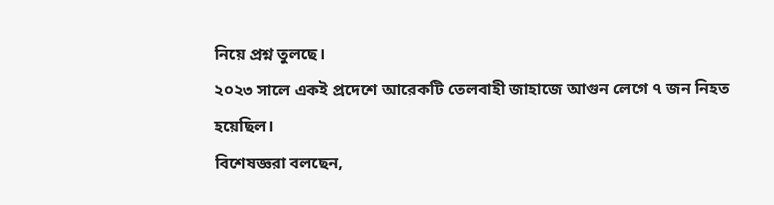নিয়ে প্রশ্ন তুলছে।
২০২৩ সালে একই প্রদেশে আরেকটি তেলবাহী জাহাজে আগুন লেগে ৭ জন নিহত হয়েছিল।
বিশেষজ্ঞরা বলছেন,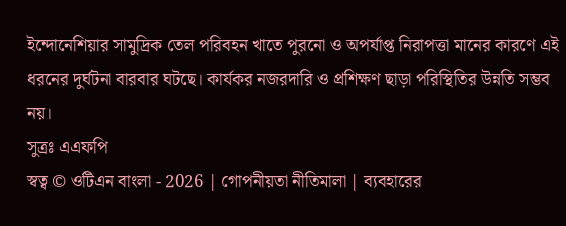ইন্দোনেশিয়ার সামুদ্রিক তেল পরিবহন খাতে পুরনো ও অপর্যাপ্ত নিরাপত্তা মানের কারণে এই ধরনের দুর্ঘটনা বারবার ঘটছে। কার্যকর নজরদারি ও প্রশিক্ষণ ছাড়া পরিস্থিতির উন্নতি সম্ভব নয়।
সুত্রঃ এএফপি
স্বত্ব © ওটিএন বাংলা - 2026 | গোপনীয়তা নীতিমালা | ব্যবহারের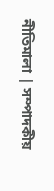নীতিমালা | সম্পাদকীয়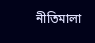নীতিমালা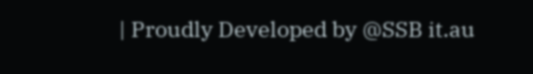| Proudly Developed by @SSB it.au